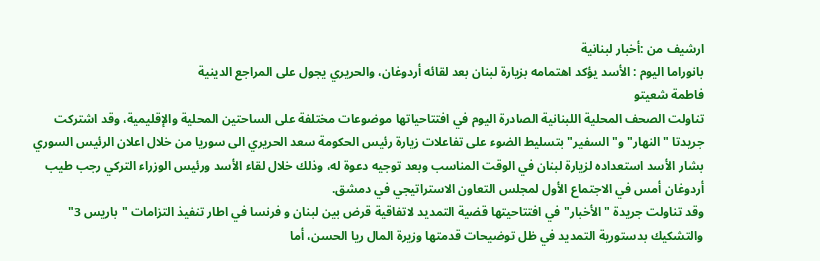ارشيف من :أخبار لبنانية
بانوراما اليوم : الأسد يؤكد اهتمامه بزيارة لبنان بعد لقائه أردوغان، والحريري يجول على المراجع الدينية
فاطمة شعيتو
تناولت الصحف المحلية اللبنانية الصادرة اليوم في افتتاحياتها موضوعات مختلفة على الساحتين المحلية والإقليمية، وقد اشتركت جريدتا "النهار" و"السفير" بتسليط الضوء على تفاعلات زيارة رئيس الحكومة سعد الحريري الى سوريا من خلال اعلان الرئيس السوري بشار الأسد استعداده لزيارة لبنان في الوقت المناسب وبعد توجيه دعوة له، وذلك خلال لقاء الأسد ورئيس الوزراء التركي رجب طيب أردوغان أمس في الاجتماع الأول لمجلس التعاون الاستراتيجي في دمشق.
وقد تناولت جريدة "الأخبار" في افتتاحيتها قضية التمديد لاتفاقية قرض بين لبنان و فرنسا في اطار تنفيذ التزامات "باريس 3" والتشكيك بدستورية التمديد في ظل توضيحات قدمتها وزيرة المال ريا الحسن، أما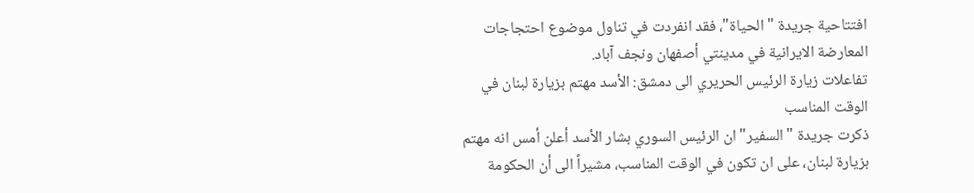افتتاحية جريدة " الحياة"، فقد انفردت في تناول موضوع احتجاجات المعارضة الايرانية في مدينتي أصفهان ونجف آباد.
تفاعلات زيارة الرئيس الحريري الى دمشق: الأسد مهتم بزيارة لبنان في الوقت المناسب
ذكرت جريدة " السفير" ان الرئيس السوري بشار الأسد أعلن أمس انه مهتم بزيارة لبنان، على ان تكون في الوقت المناسب، مشيراً الى أن الحكومة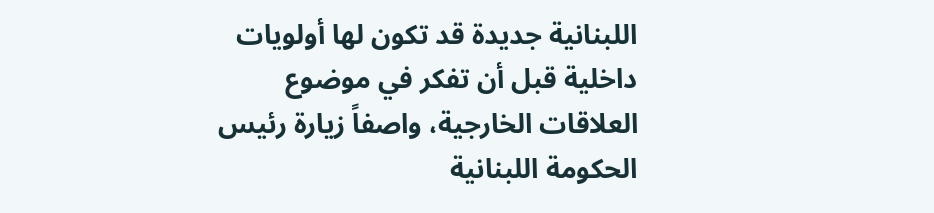اللبنانية جديدة قد تكون لها أولويات داخلية قبل أن تفكر في موضوع العلاقات الخارجية، واصفاً زيارة رئيس الحكومة اللبنانية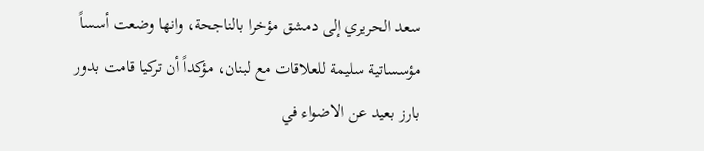سعد الحريري إلى دمشق مؤخرا بالناجحة، وانها وضعت أسساً مؤسساتية سليمة للعلاقات مع لبنان، مؤكداً أن تركيا قامت بدور بارز بعيد عن الاضواء في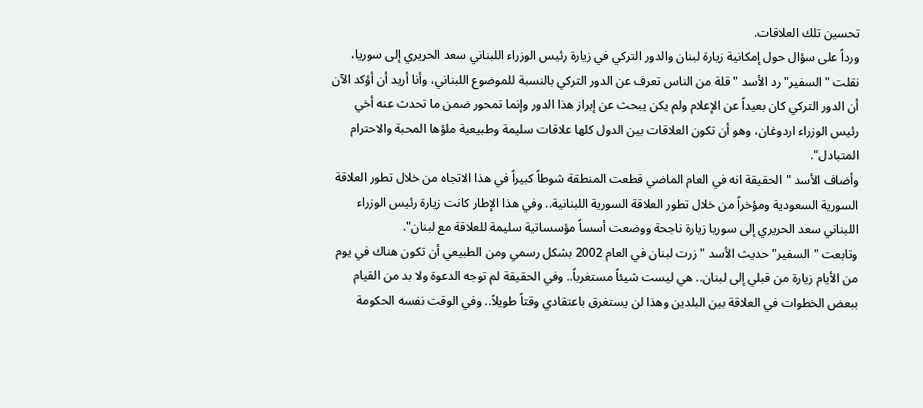تحسين تلك العلاقات.
ورداً على سؤال حول إمكانية زيارة لبنان والدور التركي في زيارة رئيس الوزراء اللبناني سعد الحريري إلى سوريا، نقلت " السفير" رد الأسد "قلة من الناس تعرف عن الدور التركي بالنسبة للموضوع اللبناني، وأنا أريد أن أؤكد الآن أن الدور التركي كان بعيداً عن الإعلام ولم يكن يبحث عن إبراز هذا الدور وإنما تمحور ضمن ما تحدث عنه أخي رئيس الوزراء اردوغان، وهو أن تكون العلاقات بين الدول كلها علاقات سليمة وطبيعية ملؤها المحبة والاحترام المتبادل".
وأضاف الأسد "الحقيقة انه في العام الماضي قطعت المنطقة شوطاً كبيراً في هذا الاتجاه من خلال تطور العلاقة السورية السعودية ومؤخراً من خلال تطور العلاقة السورية اللبنانية.. وفي هذا الإطار كانت زيارة رئيس الوزراء اللبناني سعد الحريري إلى سوريا زيارة ناجحة ووضعت أسساً مؤسساتية سليمة للعلاقة مع لبنان".
وتابعت "السفير" حديث الأسد " زرت لبنان في العام 2002 بشكل رسمي ومن الطبيعي أن تكون هناك في يوم من الأيام زيارة من قبلي إلى لبنان.. هي ليست شيئاً مستغرباً.. وفي الحقيقة لم توجه الدعوة ولا بد من القيام ببعض الخطوات في العلاقة بين البلدين وهذا لن يستغرق باعتقادي وقتاً طويلاً.. وفي الوقت نفسه الحكومة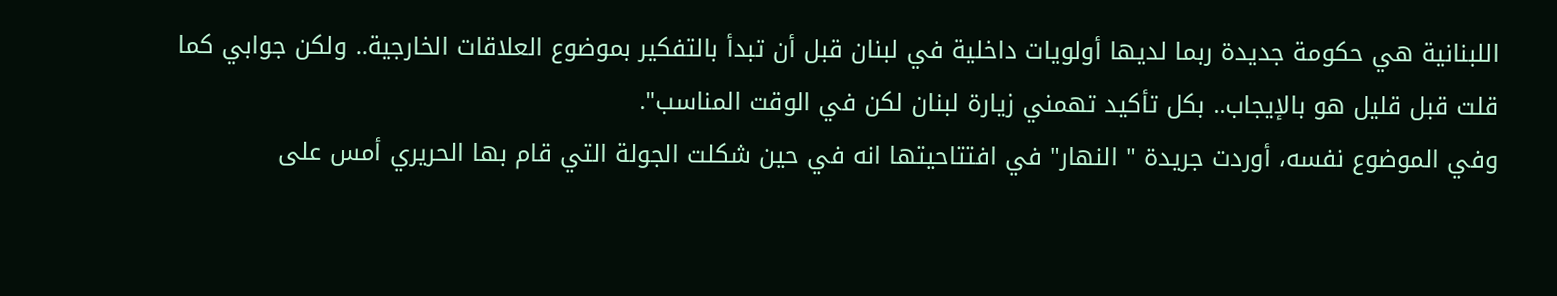اللبنانية هي حكومة جديدة ربما لديها أولويات داخلية في لبنان قبل أن تبدأ بالتفكير بموضوع العلاقات الخارجية.. ولكن جوابي كما قلت قبل قليل هو بالإيجاب.. بكل تأكيد تهمني زيارة لبنان لكن في الوقت المناسب".
وفي الموضوع نفسه، أوردت جريدة " النهار" في افتتاحيتها انه في حين شكلت الجولة التي قام بها الحريري أمس على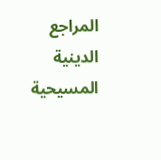المراجع الدينية المسيحية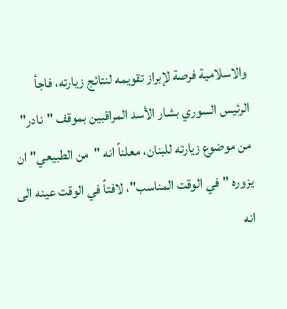والاسلامية فرصة لإبراز تقويمه لنتائج زيارته، فاجأ الرئيس السوري بشار الأسد المراقبين بموقف "نادر" من موضوع زيارته للبنان، معلناً انه "من الطبيعي" ان يزوره "في الوقت المناسب"، لافتاً في الوقت عينه الى انه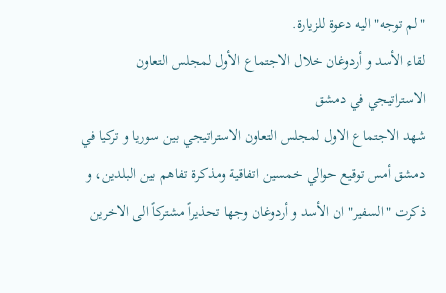"لم توجه" اليه دعوة للزيارة.
لقاء الأسد و أردوغان خلال الاجتماع الأول لمجلس التعاون الاستراتيجي في دمشق
شهد الاجتماع الاول لمجلس التعاون الاستراتيجي بين سوريا و تركيا في دمشق أمس توقيع حوالي خمسين اتفاقية ومذكرة تفاهم بين البلدين، و ذكرت "السفير" ان الأسد و أردوغان وجها تحذيراً مشتركاً الى الاخرين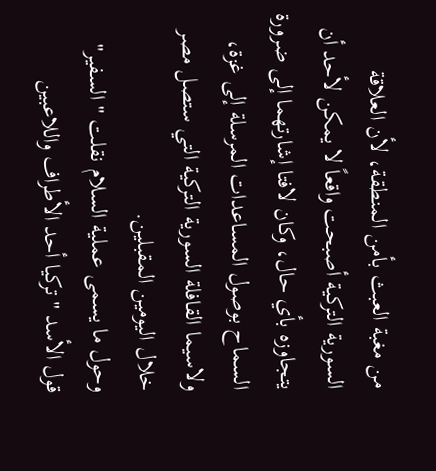من مغبة العبث بأمن المنطقة، لأن العلاقة السورية التركية أصبحت واقعاً لا يمكن لأحد أن يتجاوزه بأي حال، وكان لافتا إشارتهما إلى ضرورة السماح بوصول المساعدات المرسلة إلى غزة، ولاسيما القافلة السورية التركية التي ستصل مصر خلال اليومين المقبلين.
وحول ما يسمى عملية السلام نقلت " السفير" قول الأسد " تركيا أحد الأطراف واللاعبين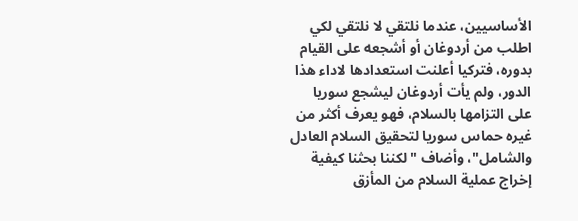الأساسيين، عندما نلتقي لا نلتقي لكي اطلب من أردوغان أو أشجعه على القيام بدوره، فتركيا أعلنت استعدادها لاداء هذا الدور، ولم يأت أردوغان ليشجع سوريا على التزامها بالسلام، فهو يعرف أكثر من غيره حماس سوريا لتحقيق السلام العادل والشامل"، وأضاف "لكننا بحثنا كيفية إخراج عملية السلام من المأزق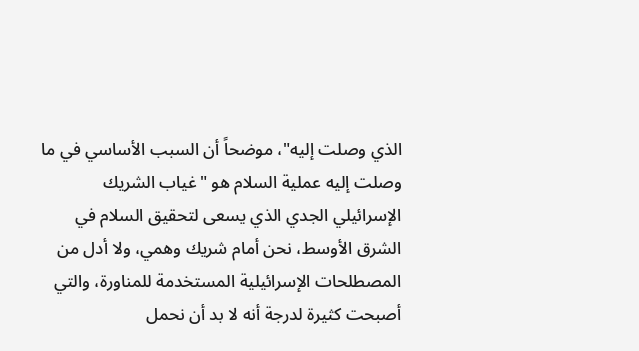الذي وصلت إليه"، موضحاً أن السبب الأساسي في ما وصلت إليه عملية السلام هو "غياب الشريك الإسرائيلي الجدي الذي يسعى لتحقيق السلام في الشرق الأوسط، نحن أمام شريك وهمي، ولا أدل من المصطلحات الإسرائيلية المستخدمة للمناورة، والتي أصبحت كثيرة لدرجة أنه لا بد أن نحمل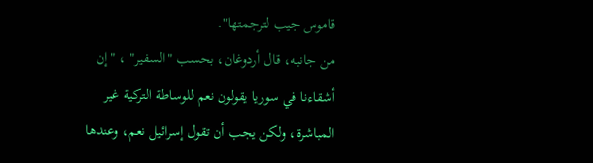قاموس جيب لترجمتها".
من جانبه، قال أردوغان، بحسب "السفير" ، "إن أشقاءنا في سوريا يقولون نعم للوساطة التركية غير المباشرة، ولكن يجب أن تقول إسرائيل نعم، وعندها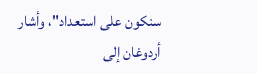سنكون على استعداد"، وأشار أردوغان إلى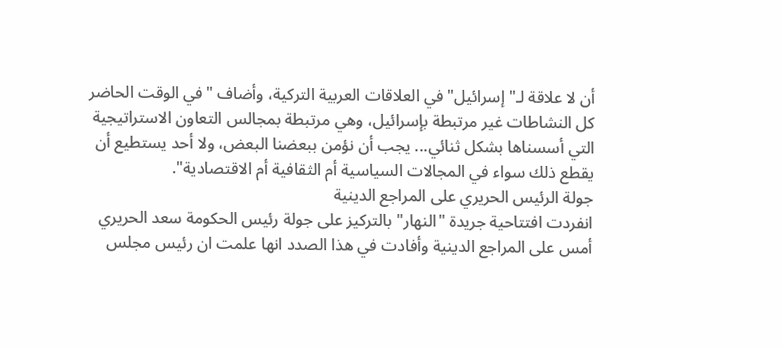أن لا علاقة لـ"إسرائيل" في العلاقات العربية التركية، وأضاف "في الوقت الحاضر كل النشاطات غير مرتبطة بإسرائيل، وهي مرتبطة بمجالس التعاون الاستراتيجية التي أسسناها بشكل ثنائي... يجب أن نؤمن ببعضنا البعض، ولا أحد يستطيع أن يقطع ذلك سواء في المجالات السياسية أم الثقافية أم الاقتصادية".
جولة الرئيس الحريري على المراجع الدينية
انفردت افتتاحية جريدة "النهار" بالتركيز على جولة رئيس الحكومة سعد الحريري أمس على المراجع الدينية وأفادت في هذا الصدد انها علمت ان رئيس مجلس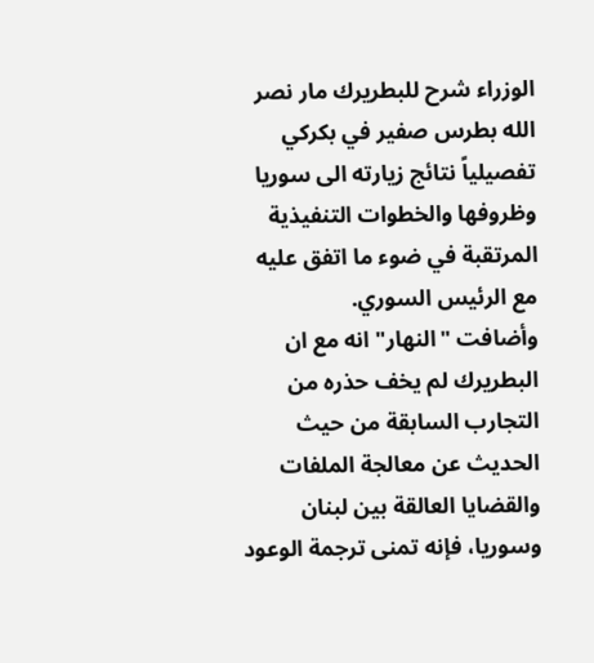الوزراء شرح للبطريرك مار نصر الله بطرس صفير في بكركي تفصيلياً نتائج زيارته الى سوريا وظروفها والخطوات التنفيذية المرتقبة في ضوء ما اتفق عليه مع الرئيس السوري.
وأضافت "النهار" انه مع ان البطريرك لم يخف حذره من التجارب السابقة من حيث الحديث عن معالجة الملفات والقضايا العالقة بين لبنان وسوريا، فإنه تمنى ترجمة الوعود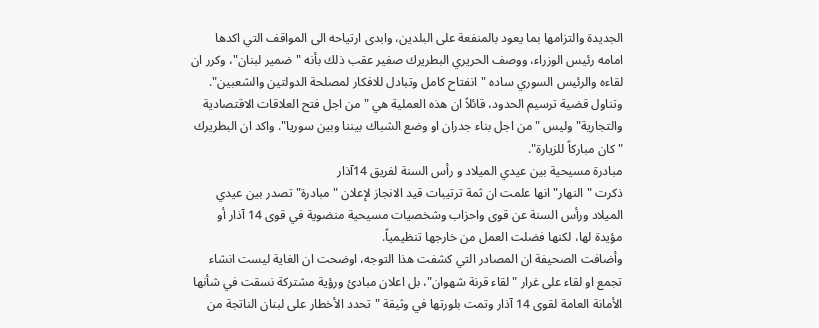الجديدة والتزامها بما يعود بالمنفعة على البلدين، وابدى ارتياحه الى المواقف التي اكدها امامه رئيس الوزراء، ووصف الحريري البطريرك صفير عقب ذلك بأنه "ضمير لبنان"، وكرر ان لقاءه والرئيس السوري ساده "انفتاح كامل وتبادل للافكار لمصلحة الدولتين والشعبين". وتناول قضية ترسيم الحدود، قائلاً ان هذه العملية هي "من اجل فتح العلاقات الاقتصادية والتجارية" وليس "من اجل بناء جدران او وضع الشباك بيننا وبين سوريا". واكد ان البطريرك "كان مباركاً للزيارة".
مبادرة مسيحية بين عيدي الميلاد و رأس السنة لفريق 14آذار
ذكرت "النهار" انها علمت ان ثمة ترتيبات قيد الانجاز لإعلان "مبادرة" تصدر بين عيدي الميلاد ورأس السنة عن قوى واحزاب وشخصيات مسيحية منضوية في قوى 14 آذار أو مؤيدة لها، لكنها فضلت العمل من خارجها تنظيمياً.
وأضافت الصحيفة ان المصادر التي كشفت هذا التوجه، اوضحت ان الغاية ليست انشاء تجمع او لقاء على غرار "لقاء قرنة شهوان"، بل اعلان مبادئ ورؤية مشتركة نسقت في شأنها الأمانة العامة لقوى 14 آذار وتمت بلورتها في وثيقة "تحدد الأخطار على لبنان الناتجة من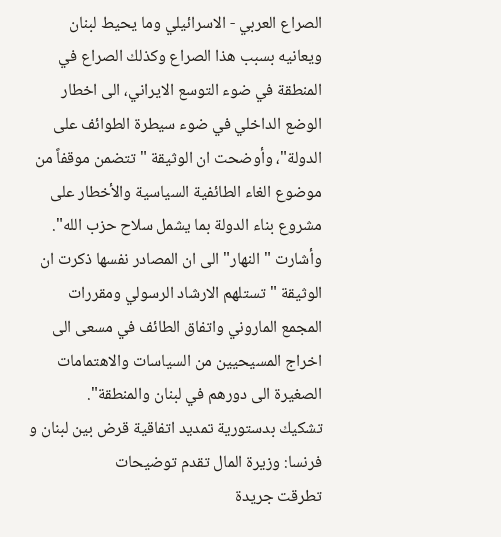الصراع العربي - الاسرائيلي وما يحيط لبنان ويعانيه بسبب هذا الصراع وكذلك الصراع في المنطقة في ضوء التوسع الايراني، الى اخطار الوضع الداخلي في ضوء سيطرة الطوائف على الدولة"، وأوضحت ان الوثيقة "تتضمن موقفاً من موضوع الغاء الطائفية السياسية والأخطار على مشروع بناء الدولة بما يشمل سلاح حزب الله".
وأشارت " النهار" الى ان المصادر نفسها ذكرت ان الوثيقة "تستلهم الارشاد الرسولي ومقررات المجمع الماروني واتفاق الطائف في مسعى الى اخراج المسيحيين من السياسات والاهتمامات الصغيرة الى دورهم في لبنان والمنطقة".
تشكيك بدستورية تمديد اتفاقية قرض بين لبنان و فرنسا: وزيرة المال تقدم توضيحات
تطرقت جريدة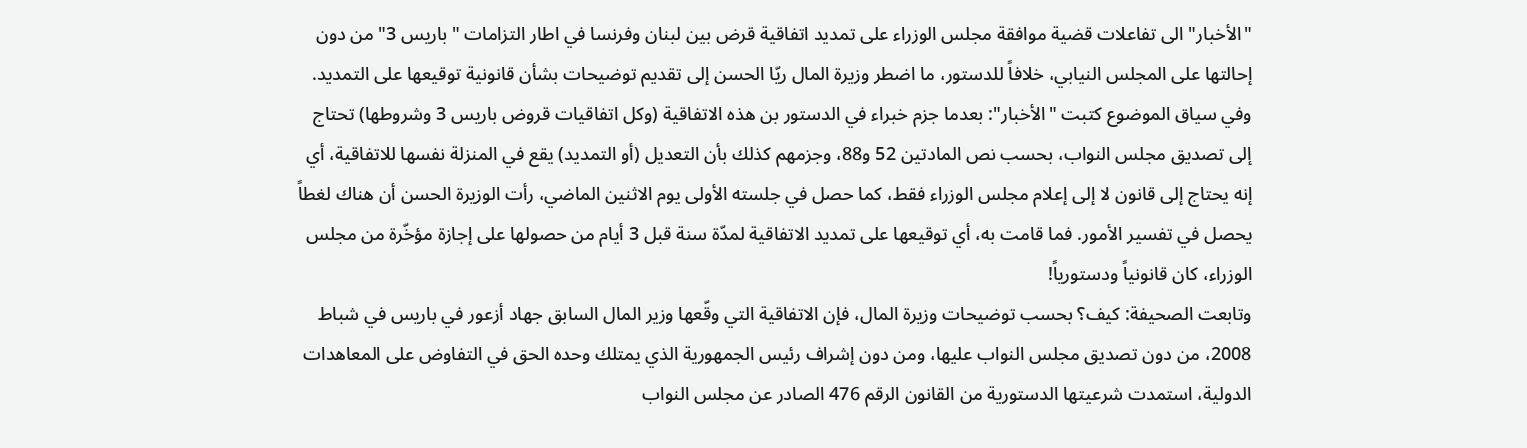"الأخبار" الى تفاعلات قضية موافقة مجلس الوزراء على تمديد اتفاقية قرض بين لبنان وفرنسا في اطار التزامات "باريس 3" من دون إحالتها على المجلس النيابي، خلافاً للدستور، ما اضطر وزيرة المال ريّا الحسن إلى تقديم توضيحات بشأن قانونية توقيعها على التمديد.
وفي سياق الموضوع كتبت "الأخبار": بعدما جزم خبراء في الدستور بن هذه الاتفاقية (وكل اتفاقيات قروض باريس 3 وشروطها) تحتاج إلى تصديق مجلس النواب، بحسب نص المادتين 52 و88، وجزمهم كذلك بأن التعديل (أو التمديد) يقع في المنزلة نفسها للاتفاقية، أي إنه يحتاج إلى قانون لا إلى إعلام مجلس الوزراء فقط، كما حصل في جلسته الأولى يوم الاثنين الماضي، رأت الوزيرة الحسن أن هناك لغطاً يحصل في تفسير الأمور. فما قامت به، أي توقيعها على تمديد الاتفاقية لمدّة سنة قبل 3 أيام من حصولها على إجازة مؤخّرة من مجلس الوزراء، كان قانونياً ودستورياً!
وتابعت الصحيفة: كيف؟ بحسب توضيحات وزيرة المال، فإن الاتفاقية التي وقّعها وزير المال السابق جهاد أزعور في باريس في شباط 2008، من دون تصديق مجلس النواب عليها، ومن دون إشراف رئيس الجمهورية الذي يمتلك وحده الحق في التفاوض على المعاهدات الدولية، استمدت شرعيتها الدستورية من القانون الرقم 476 الصادر عن مجلس النواب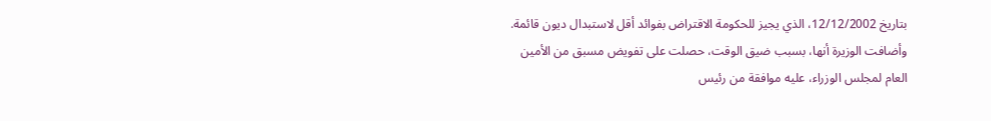بتاريخ 12/12/2002، الذي يجيز للحكومة الاقتراض بفوائد أقل لاستبدال ديون قائمة.
وأضافت الوزيرة أنها، بسبب ضيق الوقت، حصلت على تفويض مسبق من الأمين العام لمجلس الوزراء، عليه موافقة من رئيس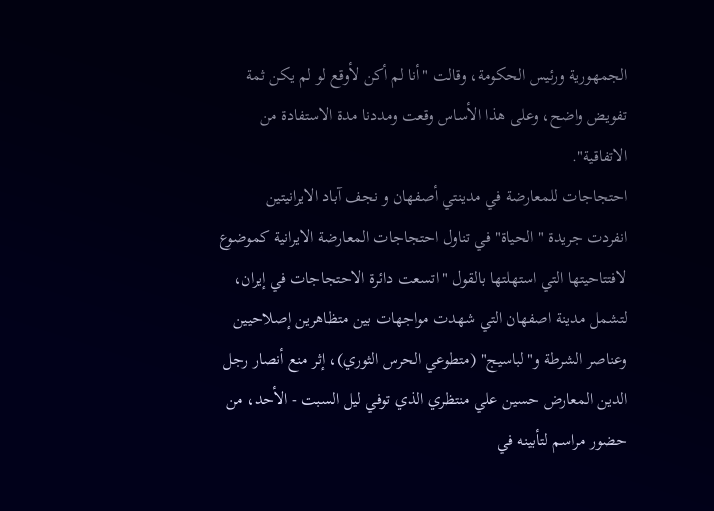الجمهورية ورئيس الحكومة، وقالت "أنا لم أكن لأوقع لو لم يكن ثمة تفويض واضح، وعلى هذا الأساس وقعت ومددنا مدة الاستفادة من الاتفاقية".
احتجاجات للمعارضة في مدينتي أصفهان و نجف آباد الايرانيتين
انفردت جريدة "الحياة" في تناول احتجاجات المعارضة الايرانية كموضوع لافتتاحيتها التي استهلتها بالقول "اتسعت دائرة الاحتجاجات في إيران، لتشمل مدينة اصفهان التي شهدت مواجهات بين متظاهرين إصلاحيين وعناصر الشرطة و"لباسيج" (متطوعي الحرس الثوري)، إثر منع أنصار رجل الدين المعارض حسين علي منتظري الذي توفي ليل السبت - الأحد، من حضور مراسم لتأبينه في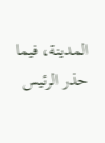المدينة، فيما حذر الرئيس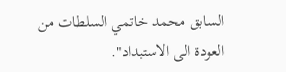السابق محمد خاتمي السلطات من العودة الى الاستبداد".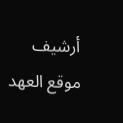أرشيف موقع العهد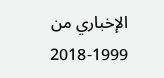الإخباري من 1999-2018